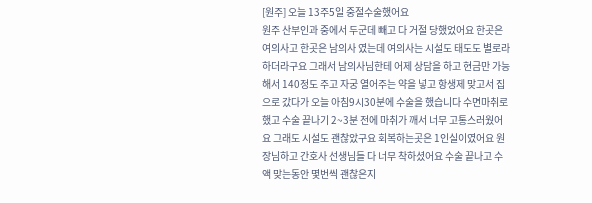[원주] 오늘 13주5일 중절수술했어요
원주 산부인과 중에서 두군데 빼고 다 거절 당했었어요 한곳은 여의사고 한곳은 남의사 였는데 여의사는 시설도 태도도 별로라 하더라구요 그래서 남의사님한테 어제 상담을 하고 현금만 가능해서 140정도 주고 자궁 열어주는 약을 넣고 항생제 맞고서 집으로 갔다가 오늘 아침9시30분에 수술을 했습니다 수면마취로 했고 수술 끝나기 2~3분 전에 마취가 깨서 너무 고통스러웠어요 그래도 시설도 괜찮았구요 회복하는곳은 1인실이였어요 원장님하고 간호사 선생님들 다 너무 착하셨어요 수술 끝나고 수액 맞는동안 몇번씩 괜찮은지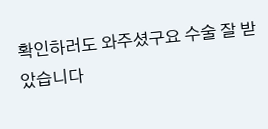확인하러도 와주셨구요 수술 잘 받았습니다